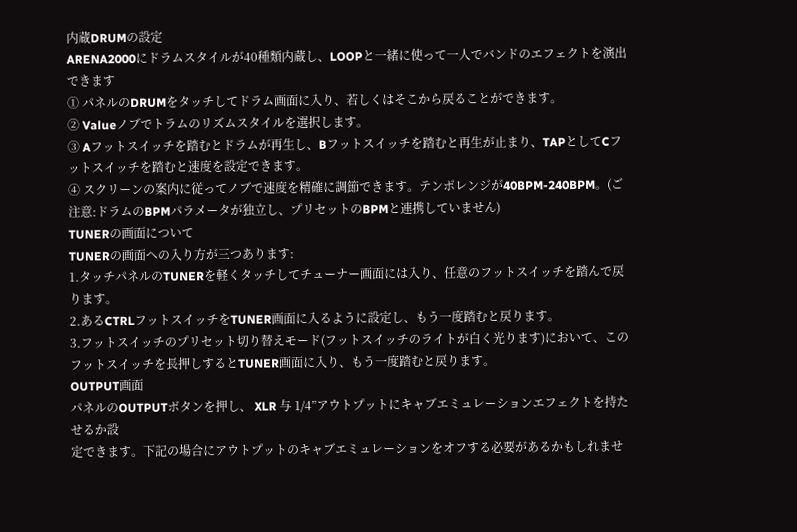内蔵DRUMの設定
ARENA2000にドラムスタイルが40種類内蔵し、LOOPと一緒に使って一人でバンドのエフェクトを演出できます
① パネルのDRUMをタッチしてドラム画面に入り、若しくはそこから戻ることができます。
② Valueノブでトラムのリズムスタイルを選択します。
③ Aフットスイッチを踏むとドラムが再生し、Bフットスイッチを踏むと再生が止まり、TAPとしてCフットスイッチを踏むと速度を設定できます。
④ スクリーンの案内に従ってノブで速度を精確に調節できます。テンポレンジが40BPM-240BPM。(ご注意:ドラムのBPMパラメータが独立し、プリセットのBPMと連携していません)
TUNERの画面について
TUNERの画面への入り方が三つあります:
1.タッチパネルのTUNERを軽くタッチしてチューナー画面には入り、任意のフットスイッチを踏んで戻ります。
2.あるCTRLフットスイッチをTUNER画面に入るように設定し、もう一度踏むと戻ります。
3.フットスイッチのプリセット切り替えモード(フットスイッチのライトが白く光ります)において、このフットスイッチを長押しするとTUNER画面に入り、もう一度踏むと戻ります。
OUTPUT画面
パネルのOUTPUTボタンを押し、 XLR 与 1/4”アウトプットにキャブエミュレーションエフェクトを持たせるか設
定できます。下記の場合にアウトプットのキャブエミュレーションをオフする必要があるかもしれませ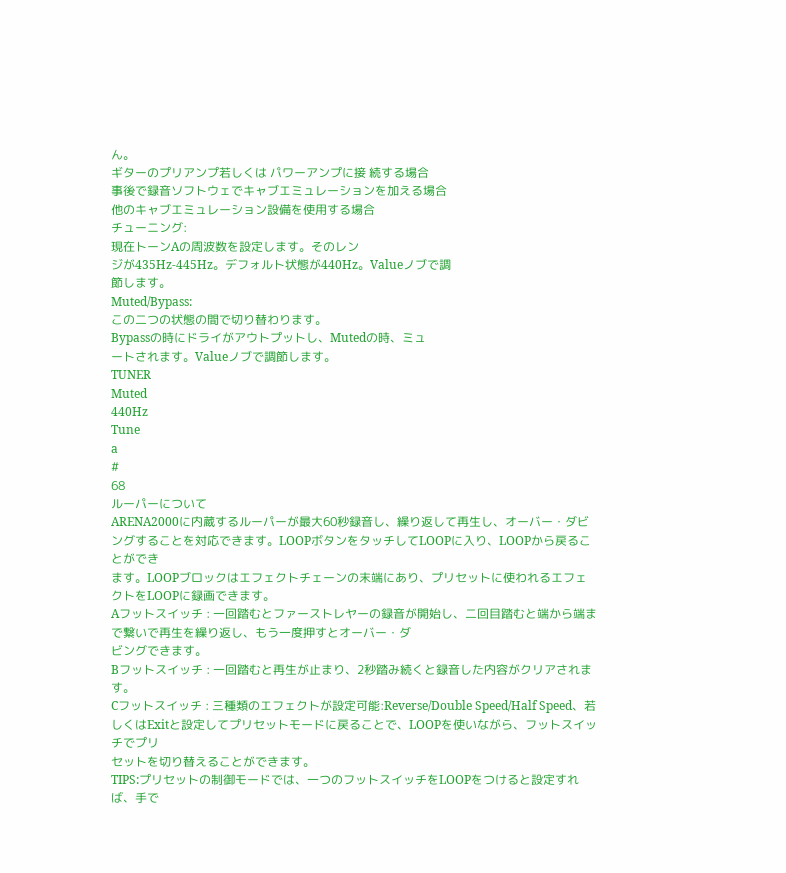ん。
ギターのプリアンプ若しくは パワーアンプに接 続する場合
事後で録音ソフトウェでキャブエミュレーションを加える場合
他のキャブエミュレーション設備を使用する場合
チューニング:
現在トーンAの周波数を設定します。そのレン
ジが435Hz-445Hz。デフォルト状態が440Hz。Valueノブで調
節します。
Muted/Bypass:
この二つの状態の間で切り替わります。
Bypassの時にドライがアウトプットし、Mutedの時、ミュ
ートされます。Valueノブで調節します。
TUNER
Muted
440Hz
Tune
a
#
68
ルーパーについて
ARENA2000に内蔵するルーパーが最大60秒録音し、繰り返して再生し、オーバー・ダビングすることを対応できます。LOOPボタンをタッチしてLOOPに入り、LOOPから戻ることができ
ます。LOOPブロックはエフェクトチェーンの末端にあり、プリセットに使われるエフェクトをLOOPに録画できます。
Aフットスイッチ : 一回踏むとファーストレヤーの録音が開始し、二回目踏むと端から端まで繋いで再生を繰り返し、もう一度押すとオーバー・ダ
ビングできます。
Bフットスイッチ : 一回踏むと再生が止まり、2秒踏み続くと録音した内容がクリアされます。
Cフットスイッチ : 三種類のエフェクトが設定可能:Reverse/Double Speed/Half Speed、若しくはExitと設定してプリセットモードに戻ることで、LOOPを使いながら、フットスイッチでプリ
セットを切り替えることができます。
TIPS:プリセットの制御モードでは、一つのフットスイッチをLOOPをつけると設定すれば、手で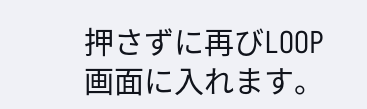押さずに再びLOOP画面に入れます。